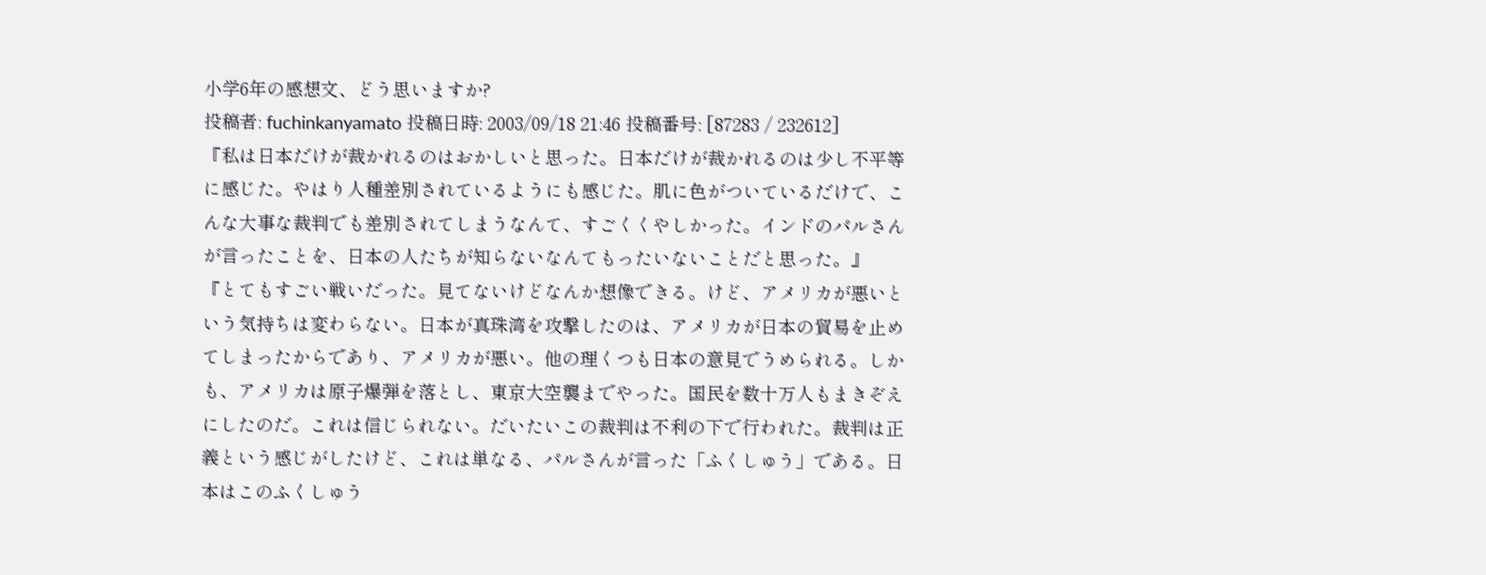小学6年の感想文、どう思いますか?
投稿者: fuchinkanyamato 投稿日時: 2003/09/18 21:46 投稿番号: [87283 / 232612]
『私は日本だけが裁かれるのはおかしいと思った。日本だけが裁かれるのは少し不平等に感じた。やはり人種差別されているようにも感じた。肌に色がついているだけで、こんな大事な裁判でも差別されてしまうなんて、すごくくやしかった。インドのパルさんが言ったことを、日本の人たちが知らないなんてもったいないことだと思った。』
『とてもすごい戦いだった。見てないけどなんか想像できる。けど、アメリカが悪いという気持ちは変わらない。日本が真珠湾を攻撃したのは、アメリカが日本の貿易を止めてしまったからであり、アメリカが悪い。他の理くつも日本の意見でうめられる。しかも、アメリカは原子爆弾を落とし、東京大空襲までやった。国民を数十万人もまきぞえにしたのだ。これは信じられない。だいたいこの裁判は不利の下で行われた。裁判は正義という感じがしたけど、これは単なる、パルさんが言った「ふくしゅう」である。日本はこのふくしゅう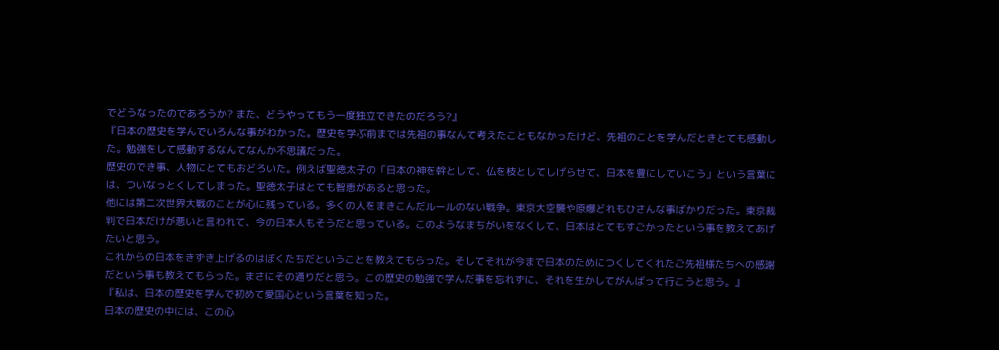でどうなったのであろうか? また、どうやってもう一度独立できたのだろう?』
『日本の歴史を学んでいろんな事がわかった。歴史を学ぶ前までは先祖の事なんて考えたこともなかったけど、先祖のことを学んだときとても感動した。勉強をして感動するなんてなんか不思議だった。
歴史のでき事、人物にとてもおどろいた。例えば聖徳太子の「日本の神を幹として、仏を枝としてしげらせて、日本を豊にしていこう」という言葉には、ついなっとくしてしまった。聖徳太子はとても智恵があると思った。
他には第二次世界大戦のことが心に残っている。多くの人をまきこんだルールのない戦争。東京大空襲や原爆どれもひさんな事ばかりだった。東京裁判で日本だけが悪いと言われて、今の日本人もそうだと思っている。このようなまちがいをなくして、日本はとてもすごかったという事を教えてあげたいと思う。
これからの日本をきずき上げるのはぼくたちだということを教えてもらった。そしてそれが今まで日本のためにつくしてくれたご先祖様たちへの感謝だという事も教えてもらった。まさにその通りだと思う。この歴史の勉強で学んだ事を忘れずに、それを生かしてがんばって行こうと思う。』
『私は、日本の歴史を学んで初めて愛国心という言葉を知った。
日本の歴史の中には、この心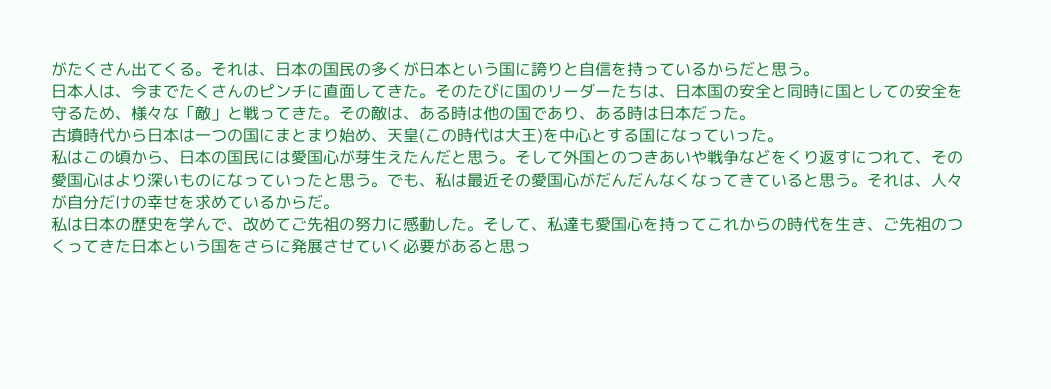がたくさん出てくる。それは、日本の国民の多くが日本という国に誇りと自信を持っているからだと思う。
日本人は、今までたくさんのピンチに直面してきた。そのたびに国のリーダーたちは、日本国の安全と同時に国としての安全を守るため、様々な「敵」と戦ってきた。その敵は、ある時は他の国であり、ある時は日本だった。
古墳時代から日本は一つの国にまとまり始め、天皇(この時代は大王)を中心とする国になっていった。
私はこの頃から、日本の国民には愛国心が芽生えたんだと思う。そして外国とのつきあいや戦争などをくり返すにつれて、その愛国心はより深いものになっていったと思う。でも、私は最近その愛国心がだんだんなくなってきていると思う。それは、人々が自分だけの幸せを求めているからだ。
私は日本の歴史を学んで、改めてご先祖の努力に感動した。そして、私達も愛国心を持ってこれからの時代を生き、ご先祖のつくってきた日本という国をさらに発展させていく必要があると思っ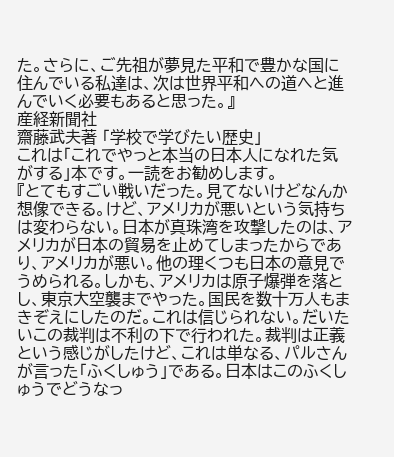た。さらに、ご先祖が夢見た平和で豊かな国に住んでいる私達は、次は世界平和への道へと進んでいく必要もあると思った。』
産経新聞社
齋藤武夫著 「学校で学びたい歴史」
これは「これでやっと本当の日本人になれた気がする」本です。一読をお勧めします。
『とてもすごい戦いだった。見てないけどなんか想像できる。けど、アメリカが悪いという気持ちは変わらない。日本が真珠湾を攻撃したのは、アメリカが日本の貿易を止めてしまったからであり、アメリカが悪い。他の理くつも日本の意見でうめられる。しかも、アメリカは原子爆弾を落とし、東京大空襲までやった。国民を数十万人もまきぞえにしたのだ。これは信じられない。だいたいこの裁判は不利の下で行われた。裁判は正義という感じがしたけど、これは単なる、パルさんが言った「ふくしゅう」である。日本はこのふくしゅうでどうなっ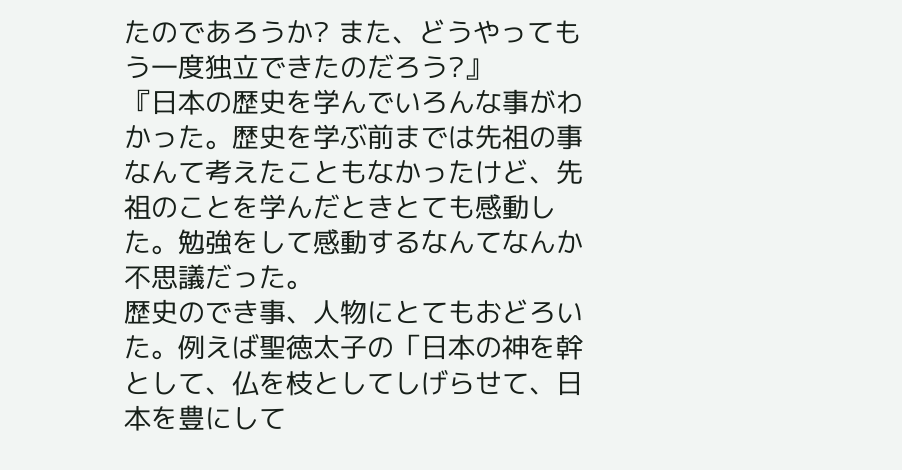たのであろうか? また、どうやってもう一度独立できたのだろう?』
『日本の歴史を学んでいろんな事がわかった。歴史を学ぶ前までは先祖の事なんて考えたこともなかったけど、先祖のことを学んだときとても感動した。勉強をして感動するなんてなんか不思議だった。
歴史のでき事、人物にとてもおどろいた。例えば聖徳太子の「日本の神を幹として、仏を枝としてしげらせて、日本を豊にして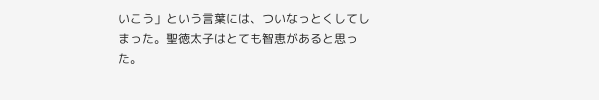いこう」という言葉には、ついなっとくしてしまった。聖徳太子はとても智恵があると思った。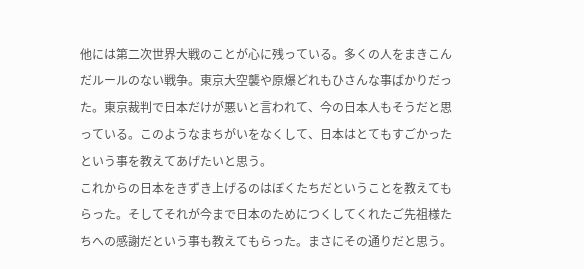他には第二次世界大戦のことが心に残っている。多くの人をまきこんだルールのない戦争。東京大空襲や原爆どれもひさんな事ばかりだった。東京裁判で日本だけが悪いと言われて、今の日本人もそうだと思っている。このようなまちがいをなくして、日本はとてもすごかったという事を教えてあげたいと思う。
これからの日本をきずき上げるのはぼくたちだということを教えてもらった。そしてそれが今まで日本のためにつくしてくれたご先祖様たちへの感謝だという事も教えてもらった。まさにその通りだと思う。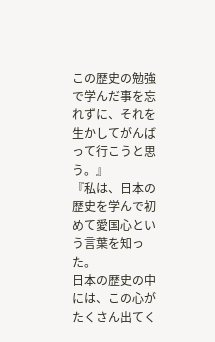この歴史の勉強で学んだ事を忘れずに、それを生かしてがんばって行こうと思う。』
『私は、日本の歴史を学んで初めて愛国心という言葉を知った。
日本の歴史の中には、この心がたくさん出てく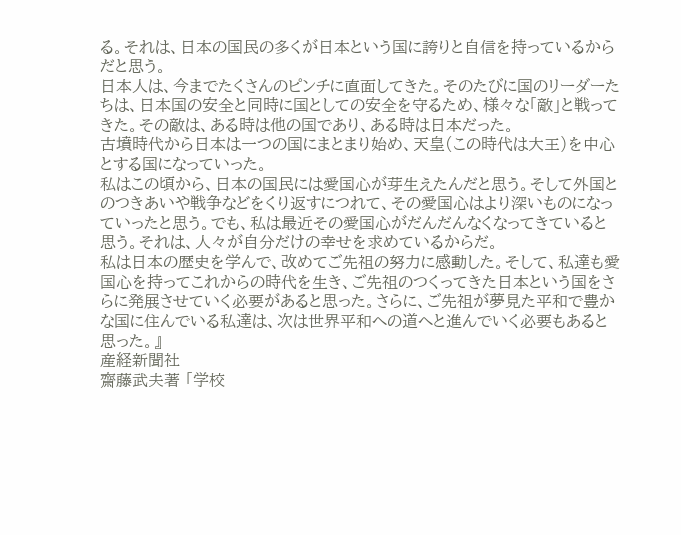る。それは、日本の国民の多くが日本という国に誇りと自信を持っているからだと思う。
日本人は、今までたくさんのピンチに直面してきた。そのたびに国のリーダーたちは、日本国の安全と同時に国としての安全を守るため、様々な「敵」と戦ってきた。その敵は、ある時は他の国であり、ある時は日本だった。
古墳時代から日本は一つの国にまとまり始め、天皇(この時代は大王)を中心とする国になっていった。
私はこの頃から、日本の国民には愛国心が芽生えたんだと思う。そして外国とのつきあいや戦争などをくり返すにつれて、その愛国心はより深いものになっていったと思う。でも、私は最近その愛国心がだんだんなくなってきていると思う。それは、人々が自分だけの幸せを求めているからだ。
私は日本の歴史を学んで、改めてご先祖の努力に感動した。そして、私達も愛国心を持ってこれからの時代を生き、ご先祖のつくってきた日本という国をさらに発展させていく必要があると思った。さらに、ご先祖が夢見た平和で豊かな国に住んでいる私達は、次は世界平和への道へと進んでいく必要もあると思った。』
産経新聞社
齋藤武夫著 「学校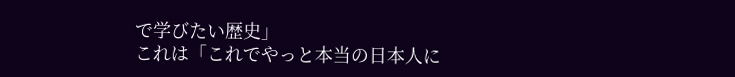で学びたい歴史」
これは「これでやっと本当の日本人に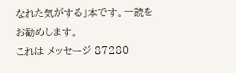なれた気がする」本です。一読をお勧めします。
これは メッセージ 87280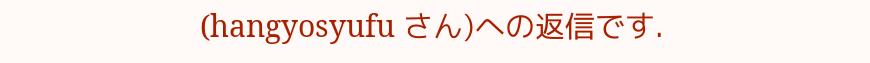(hangyosyufu さん)への返信です.